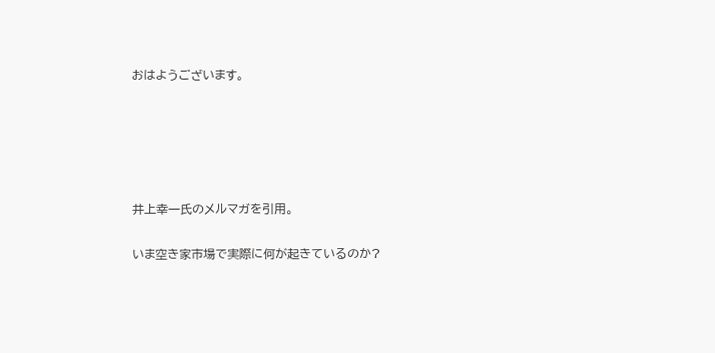おはようございます。





井上幸一氏のメルマガを引用。

いま空き家市場で実際に何が起きているのか?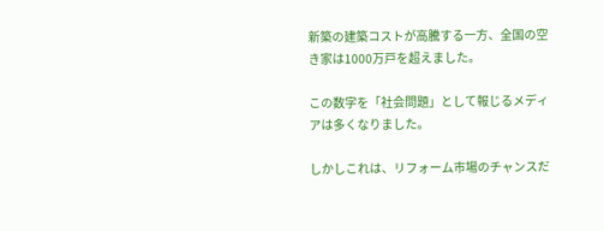新築の建築コストが高騰する一方、全国の空き家は1000万戸を超えました。

この数字を「社会問題」として報じるメディアは多くなりました。

しかしこれは、リフォーム市場のチャンスだ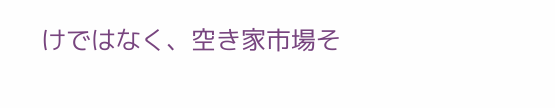けではなく、空き家市場そ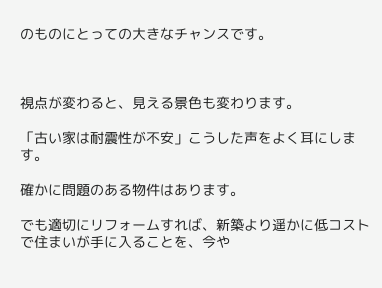のものにとっての大きなチャンスです。



視点が変わると、見える景色も変わります。

「古い家は耐震性が不安」こうした声をよく耳にします。

確かに問題のある物件はあります。

でも適切にリフォームすれば、新築より遥かに低コストで住まいが手に入ることを、今や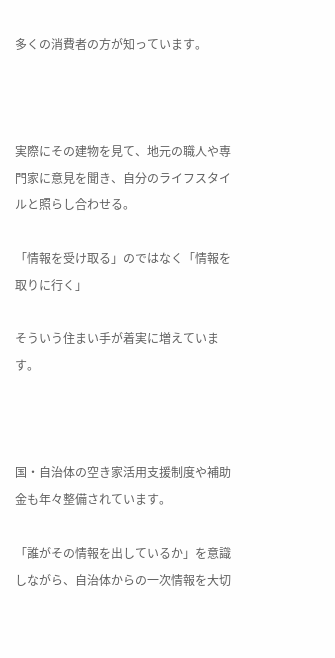多くの消費者の方が知っています。



実際にその建物を見て、地元の職人や専門家に意見を聞き、自分のライフスタイルと照らし合わせる。

「情報を受け取る」のではなく「情報を取りに行く」

そういう住まい手が着実に増えています。



国・自治体の空き家活用支援制度や補助金も年々整備されています。

「誰がその情報を出しているか」を意識しながら、自治体からの一次情報を大切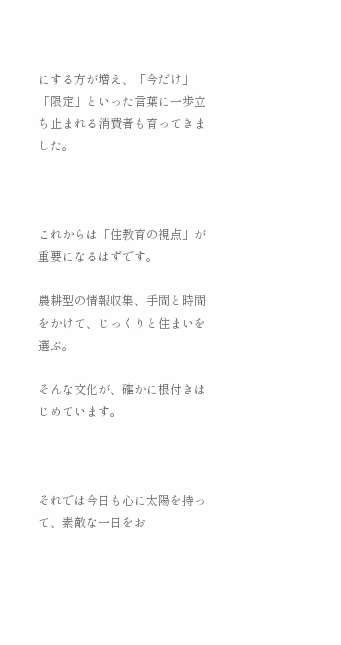にする方が増え、「今だけ」「限定」といった言葉に一歩立ち止まれる消費者も育ってきました。



これからは「住教育の視点」が重要になるはずです。

農耕型の情報収集、手間と時間をかけて、じっくりと住まいを選ぶ。

そんな文化が、確かに根付きはじめています。



それでは今日も心に太陽を持って、素敵な一日をお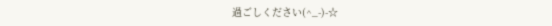過ごしください(^_-)-☆